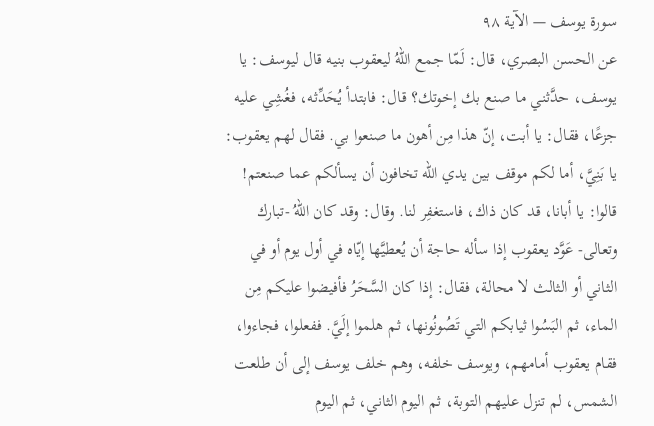سورة يوسف — الآية ٩٨
عن الحسن البصري، قال: لَمّا جمع اللهُ ليعقوب بنيه قال ليوسف: يا يوسف، حدَّثني ما صنع بك إخوتك؟ قال: فابتدأ يُحَدِّثه، فغُشِي عليه جزعًا، فقال: يا أبت، إنّ هذا مِن أهون ما صنعوا بي. فقال لهم يعقوب: يا بَنِيَّ، أما لكم موقف بين يدي الله تخافون أن يسألكم عما صنعتم! قالوا: يا أبانا، قد كان ذاك، فاستغفِر لنا. وقال: وقد كان اللهُ -تبارك وتعالى- عَوَّد يعقوب إذا سأله حاجة أن يُعطيَّها إيّاه في أول يوم أو في الثاني أو الثالث لا محالة، فقال: إذا كان السَّحَرُ فأفيضوا عليكم مِن الماء، ثم البَسُوا ثيابكم التي تَصُونُونها، ثم هلموا إلَيَّ. ففعلوا، فجاءوا، فقام يعقوب أمامهم، ويوسف خلفه، وهم خلف يوسف إلى أن طلعت الشمس، لم تنزل عليهم التوبة، ثم اليوم الثاني، ثم اليوم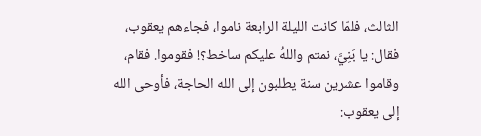الثالث، فلمّا كانت الليلة الرابعة ناموا، فجاءهم يعقوب، فقال: يا بَنِيَّ، نمتم واللهُ عليكم ساخط؟! فقوموا. فقام، وقاموا عشرين سنة يطلبون إلى الله الحاجة، فأوحى الله إلى يعقوب: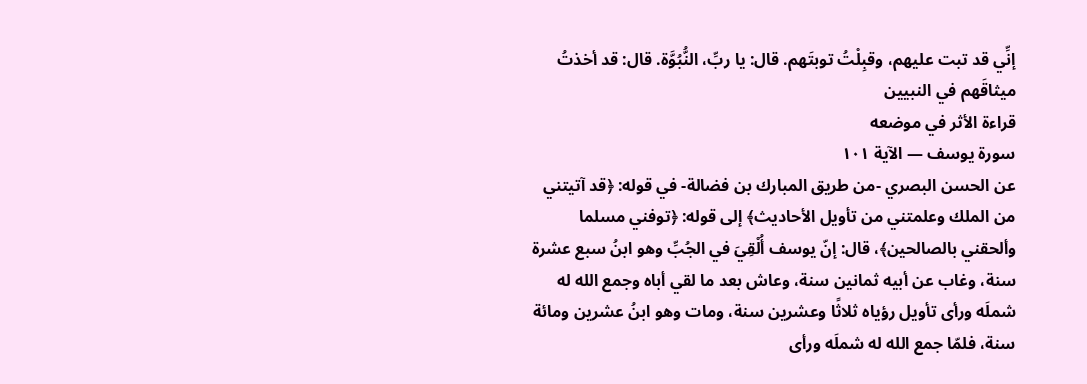إنِّي قد تبت عليهم، وقبِلْتُ توبتَهم. قال: يا ربِّ، النُّبُوَّة. قال: قد أخذتُ ميثاقَهم في النبيين
قراءة الأثر في موضعه
سورة يوسف — الآية ١٠١
عن الحسن البصري -من طريق المبارك بن فضالة- في قوله: ﴿قد آتيتني من الملك وعلمتني من تأويل الأحاديث﴾ إلى قوله: ﴿توفني مسلما وألحقني بالصالحين﴾، قال: إنّ يوسف أُلْقِيَ في الجُبِّ وهو ابنُ سبع عشرة سنة، وغاب عن أبيه ثمانين سنة، وعاش بعد ما لقي أباه وجمع الله له شملَه ورأى تأويل رؤياه ثلاثًا وعشرين سنة، ومات وهو ابنُ عشرين ومائة سنة، فلمّا جمع الله له شملَه ورأى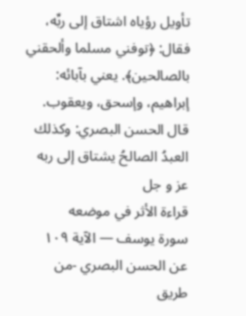تأويل رؤياه اشتاق إلى ربِّه، فقال: ﴿توفني مسلما وألحقني بالصالحين﴾. يعني بآبائه: إبراهيم، وإسحق، ويعقوب. قال الحسن البصري: وكذلك العبدُ الصالحُ يشتاق إلى ربه عز و جل
قراءة الأثر في موضعه
سورة يوسف — الآية ١٠٩
عن الحسن البصري -من طريق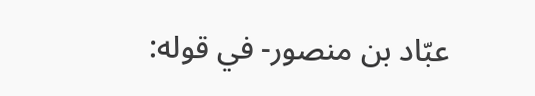عبّاد بن منصور- في قوله: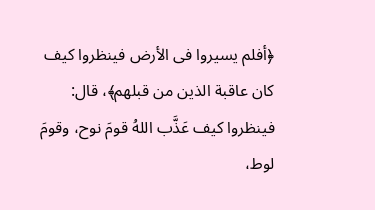﴿أفلم يسيروا فى الأرض فينظروا كيف كان عاقبة الذين من قبلهم﴾، قال: فينظروا كيف عَذَّب اللهُ قومَ نوح، وقومَ لوط،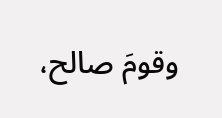وقومَ صالح،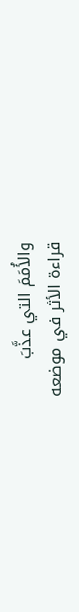والأُمَمَ التي عذَّبَ
قراءة الأثر في موضعه